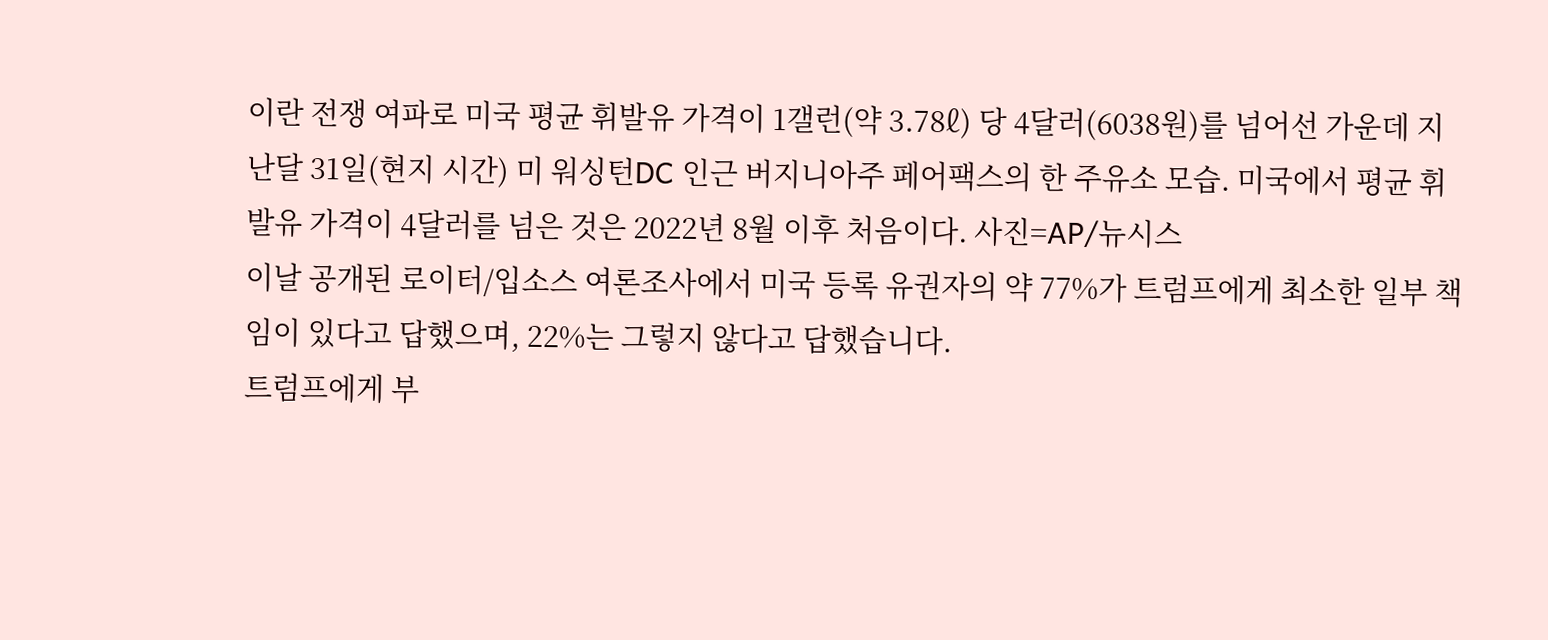이란 전쟁 여파로 미국 평균 휘발유 가격이 1갤런(약 3.78ℓ) 당 4달러(6038원)를 넘어선 가운데 지난달 31일(현지 시간) 미 워싱턴DC 인근 버지니아주 페어팩스의 한 주유소 모습. 미국에서 평균 휘발유 가격이 4달러를 넘은 것은 2022년 8월 이후 처음이다. 사진=AP/뉴시스
이날 공개된 로이터/입소스 여론조사에서 미국 등록 유권자의 약 77%가 트럼프에게 최소한 일부 책임이 있다고 답했으며, 22%는 그렇지 않다고 답했습니다.
트럼프에게 부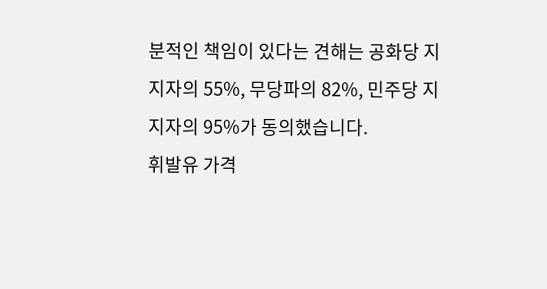분적인 책임이 있다는 견해는 공화당 지지자의 55%, 무당파의 82%, 민주당 지지자의 95%가 동의했습니다.
휘발유 가격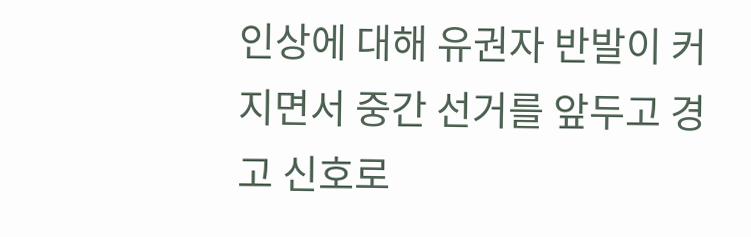인상에 대해 유권자 반발이 커지면서 중간 선거를 앞두고 경고 신호로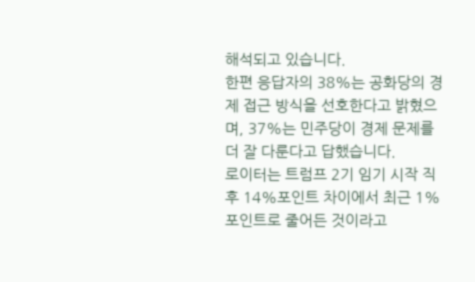해석되고 있습니다.
한편 응답자의 38%는 공화당의 경제 접근 방식을 선호한다고 밝혔으며, 37%는 민주당이 경제 문제를 더 잘 다룬다고 답했습니다.
로이터는 트럼프 2기 임기 시작 직후 14%포인트 차이에서 최근 1% 포인트로 줄어든 것이라고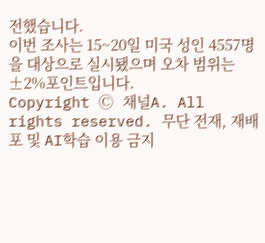전했습니다.
이번 조사는 15~20일 미국 성인 4557명을 대상으로 실시됐으며 오차 범위는 ±2%포인트입니다.
Copyright Ⓒ 채널A. All rights reserved. 무단 전재, 재배포 및 AI학습 이용 금지